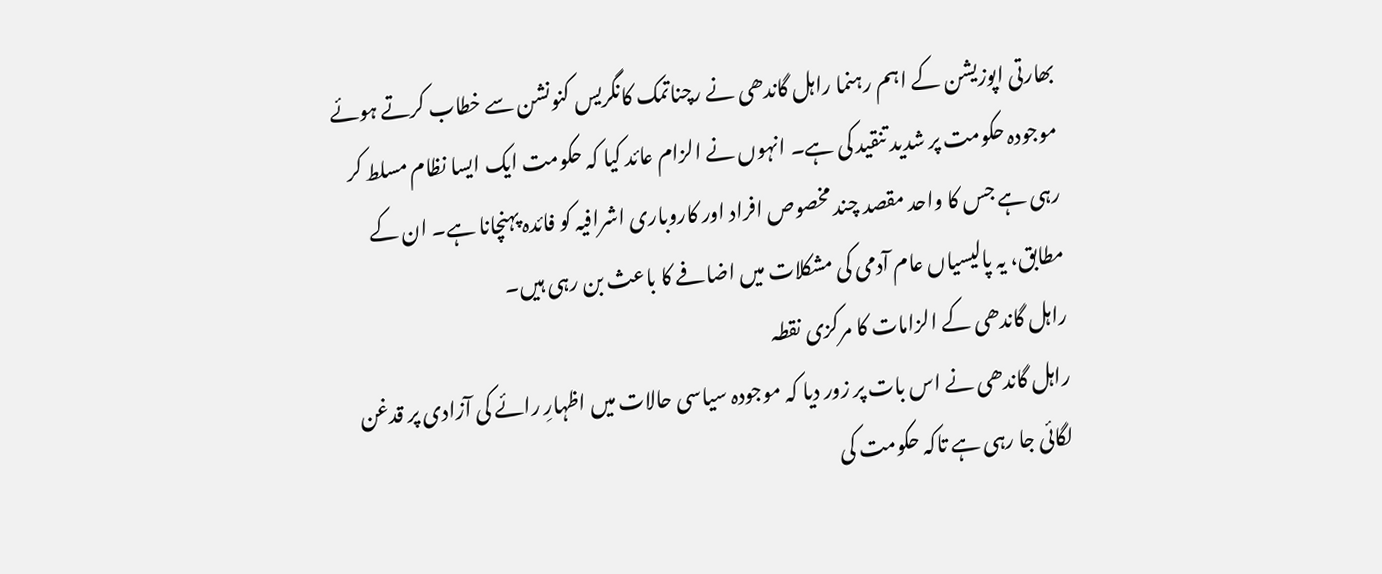بھارتی اپوزیشن کے اہم رہنما راہل گاندھی نے رچناتمک کانگریس کنونشن سے خطاب کرتے ہوئے موجودہ حکومت پر شدید تنقید کی ہے۔ انہوں نے الزام عائد کیا کہ حکومت ایک ایسا نظام مسلط کر رہی ہے جس کا واحد مقصد چند مخصوص افراد اور کاروباری اشرافیہ کو فائدہ پہنچانا ہے۔ ان کے مطابق، یہ پالیسیاں عام آدمی کی مشکلات میں اضافے کا باعث بن رہی ہیں۔
راہل گاندھی کے الزامات کا مرکزی نقطہ
راہل گاندھی نے اس بات پر زور دیا کہ موجودہ سیاسی حالات میں اظہارِ رائے کی آزادی پر قدغن لگائی جا رہی ہے تاکہ حکومت کی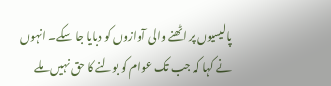پالیسیوں پر اٹھنے والی آوازوں کو دبایا جا سکے۔ انہوں نے کہا کہ جب تک عوام کو بولنے کا حق نہیں ملے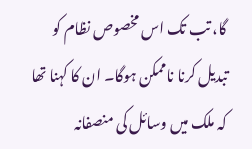گا، تب تک اس مخصوص نظام کو تبدیل کرنا ناممکن ہوگا۔ ان کا کہنا تھا کہ ملک میں وسائل کی منصفانہ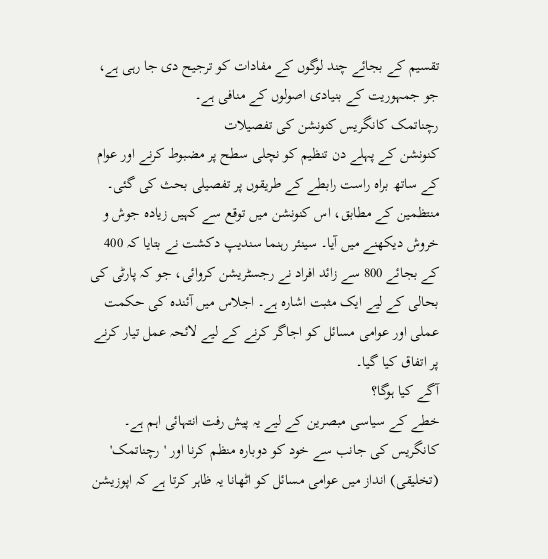تقسیم کے بجائے چند لوگوں کے مفادات کو ترجیح دی جا رہی ہے، جو جمہوریت کے بنیادی اصولوں کے منافی ہے۔
رچناتمک کانگریس کنونشن کی تفصیلات
کنونشن کے پہلے دن تنظیم کو نچلی سطح پر مضبوط کرنے اور عوام کے ساتھ براہ راست رابطے کے طریقوں پر تفصیلی بحث کی گئی۔ منتظمین کے مطابق، اس کنونشن میں توقع سے کہیں زیادہ جوش و خروش دیکھنے میں آیا۔ سینئر رہنما سندیپ دکشت نے بتایا کہ 400 کے بجائے 800 سے زائد افراد نے رجسٹریشن کروائی، جو کہ پارٹی کی بحالی کے لیے ایک مثبت اشارہ ہے۔ اجلاس میں آئندہ کی حکمت عملی اور عوامی مسائل کو اجاگر کرنے کے لیے لائحہ عمل تیار کرنے پر اتفاق کیا گیا۔
آگے کیا ہوگا؟
خطے کے سیاسی مبصرین کے لیے یہ پیش رفت انتہائی اہم ہے۔ کانگریس کی جانب سے خود کو دوبارہ منظم کرنا اور 'رچناتمک' (تخلیقی) انداز میں عوامی مسائل کو اٹھانا یہ ظاہر کرتا ہے کہ اپوزیشن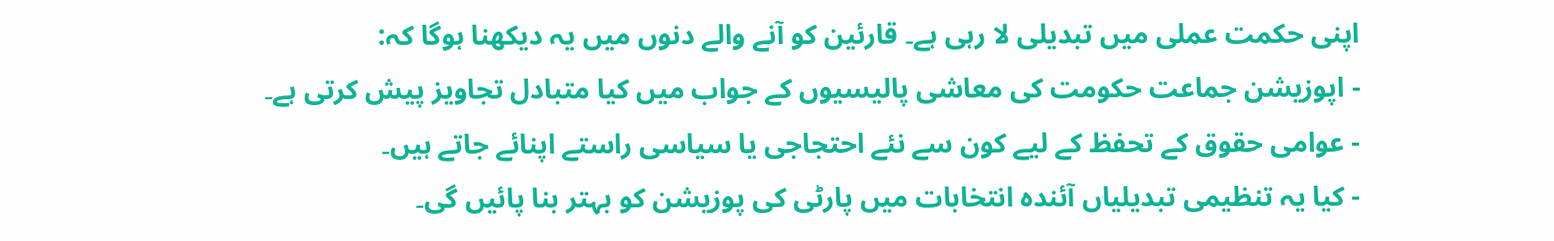اپنی حکمت عملی میں تبدیلی لا رہی ہے۔ قارئین کو آنے والے دنوں میں یہ دیکھنا ہوگا کہ:
- اپوزیشن جماعت حکومت کی معاشی پالیسیوں کے جواب میں کیا متبادل تجاویز پیش کرتی ہے۔
- عوامی حقوق کے تحفظ کے لیے کون سے نئے احتجاجی یا سیاسی راستے اپنائے جاتے ہیں۔
- کیا یہ تنظیمی تبدیلیاں آئندہ انتخابات میں پارٹی کی پوزیشن کو بہتر بنا پائیں گی۔